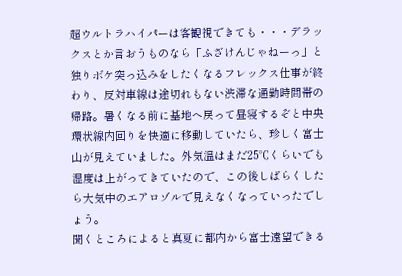超ウルトラハイパーは客観視できても・・・デラックスとか言おうものなら「ふざけんじゃねーっ」と独りボケ突っ込みをしたくなるフレックス仕事が終わり、反対車線は途切れもない渋滞な通勤時間帯の帰路。暑くなる前に基地へ戻って昼寝するぞと中央環状線内回りを快適に移動していたら、珍しく富士山が見えていました。外気温はまだ25℃くらいでも湿度は上がってきていたので、この後しばらくしたら大気中のエアロゾルで見えなくなっていったでしょう。
聞くところによると真夏に都内から富士遠望できる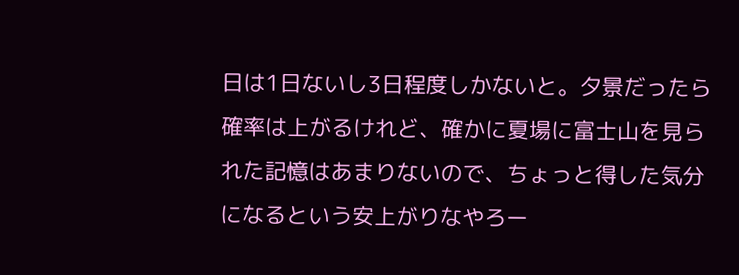日は1日ないし3日程度しかないと。夕景だったら確率は上がるけれど、確かに夏場に富士山を見られた記憶はあまりないので、ちょっと得した気分になるという安上がりなやろー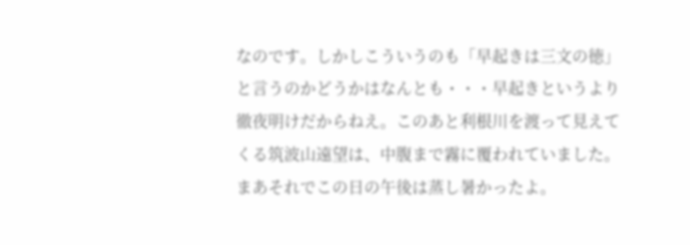なのです。しかしこういうのも「早起きは三文の徳」と言うのかどうかはなんとも・・・早起きというより徹夜明けだからねえ。このあと利根川を渡って見えてくる筑波山遠望は、中腹まで霧に覆われていました。まあそれでこの日の午後は蒸し暑かったよ。